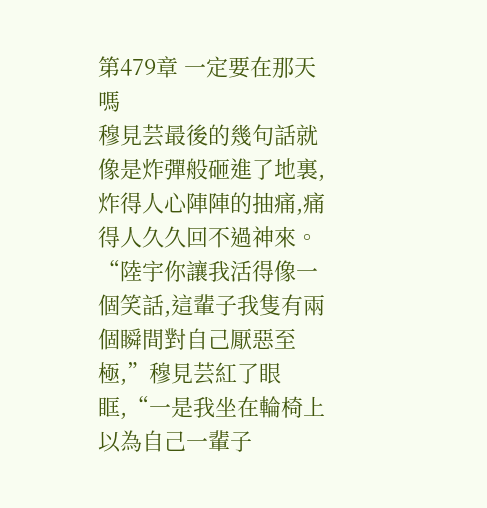第479章 一定要在那天嗎
穆見芸最後的幾句話就像是炸彈般砸進了地裏,炸得人心陣陣的抽痛,痛得人久久回不過神來。
“陸宇你讓我活得像一個笑話,這輩子我隻有兩個瞬間對自己厭惡至極,”穆見芸紅了眼眶,“一是我坐在輪椅上以為自己一輩子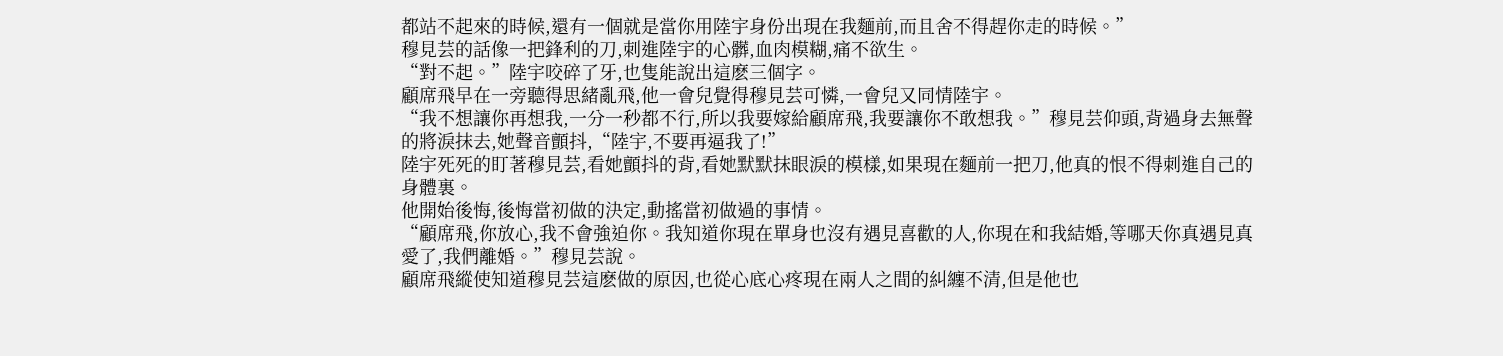都站不起來的時候,還有一個就是當你用陸宇身份出現在我麵前,而且舍不得趕你走的時候。”
穆見芸的話像一把鋒利的刀,刺進陸宇的心髒,血肉模糊,痛不欲生。
“對不起。”陸宇咬碎了牙,也隻能說出這麽三個字。
顧席飛早在一旁聽得思緒亂飛,他一會兒覺得穆見芸可憐,一會兒又同情陸宇。
“我不想讓你再想我,一分一秒都不行,所以我要嫁給顧席飛,我要讓你不敢想我。”穆見芸仰頭,背過身去無聲的將淚抹去,她聲音顫抖,“陸宇,不要再逼我了!”
陸宇死死的盯著穆見芸,看她顫抖的背,看她默默抹眼淚的模樣,如果現在麵前一把刀,他真的恨不得刺進自己的身體裏。
他開始後悔,後悔當初做的決定,動搖當初做過的事情。
“顧席飛,你放心,我不會強迫你。我知道你現在單身也沒有遇見喜歡的人,你現在和我結婚,等哪天你真遇見真愛了,我們離婚。”穆見芸說。
顧席飛縱使知道穆見芸這麽做的原因,也從心底心疼現在兩人之間的糾纏不清,但是他也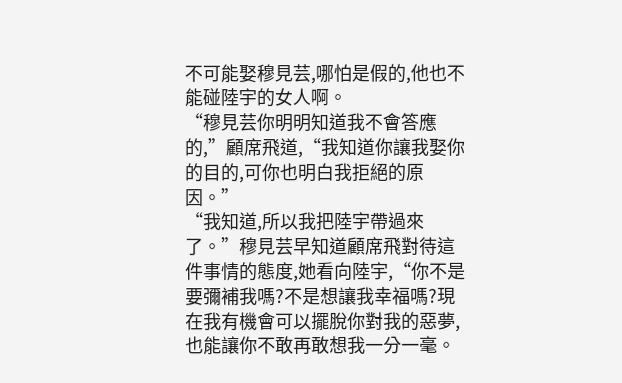不可能娶穆見芸,哪怕是假的,他也不能碰陸宇的女人啊。
“穆見芸你明明知道我不會答應的,”顧席飛道,“我知道你讓我娶你的目的,可你也明白我拒絕的原因。”
“我知道,所以我把陸宇帶過來了。”穆見芸早知道顧席飛對待這件事情的態度,她看向陸宇,“你不是要彌補我嗎?不是想讓我幸福嗎?現在我有機會可以擺脫你對我的惡夢,也能讓你不敢再敢想我一分一毫。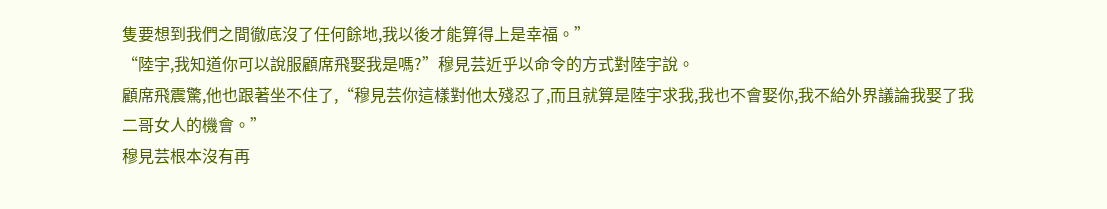隻要想到我們之間徹底沒了任何餘地,我以後才能算得上是幸福。”
“陸宇,我知道你可以說服顧席飛娶我是嗎?”穆見芸近乎以命令的方式對陸宇說。
顧席飛震驚,他也跟著坐不住了,“穆見芸你這樣對他太殘忍了,而且就算是陸宇求我,我也不會娶你,我不給外界議論我娶了我二哥女人的機會。”
穆見芸根本沒有再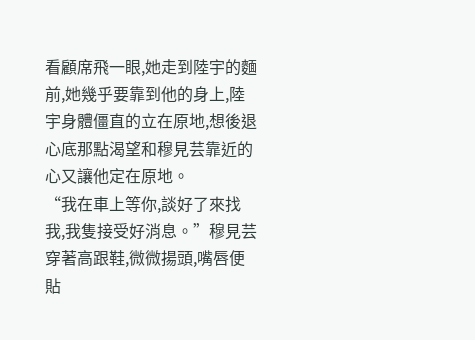看顧席飛一眼,她走到陸宇的麵前,她幾乎要靠到他的身上,陸宇身體僵直的立在原地,想後退心底那點渴望和穆見芸靠近的心又讓他定在原地。
“我在車上等你,談好了來找我,我隻接受好消息。”穆見芸穿著高跟鞋,微微揚頭,嘴唇便貼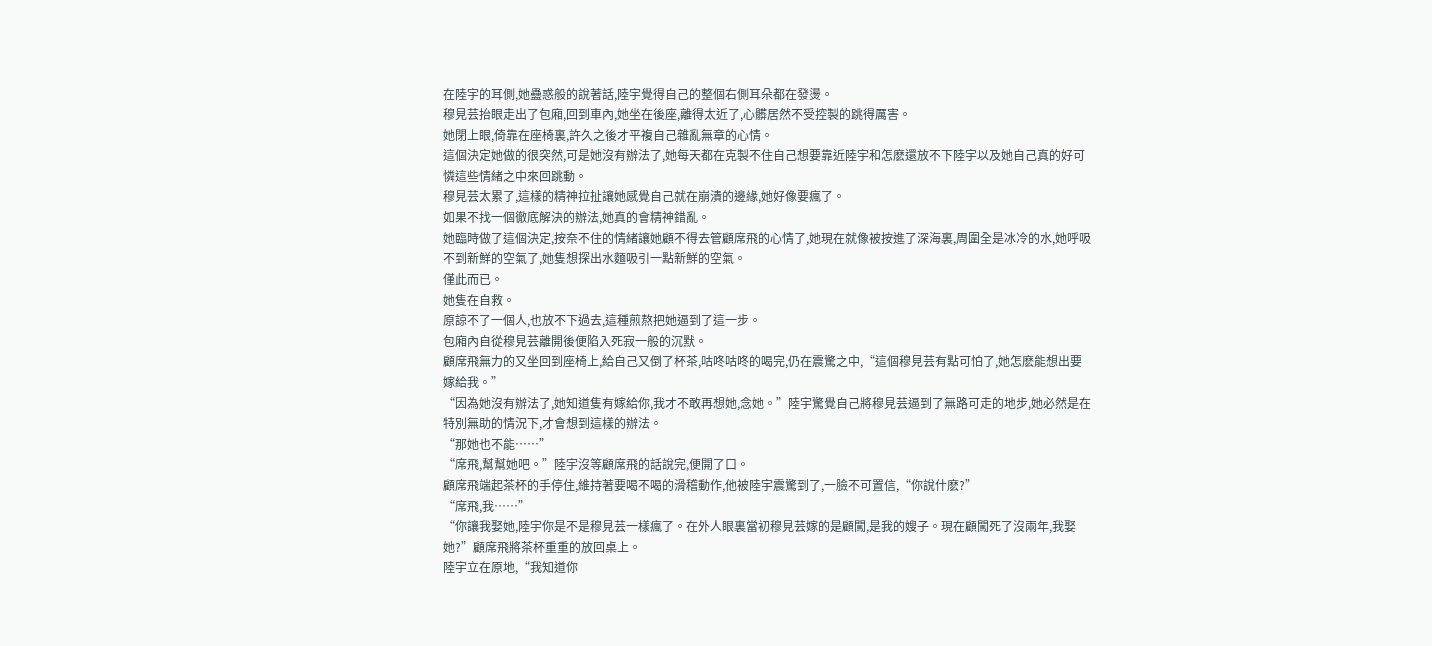在陸宇的耳側,她蠱惑般的說著話,陸宇覺得自己的整個右側耳朵都在發燙。
穆見芸抬眼走出了包廂,回到車內,她坐在後座,離得太近了,心髒居然不受控製的跳得厲害。
她閉上眼,倚靠在座椅裏,許久之後才平複自己雜亂無章的心情。
這個決定她做的很突然,可是她沒有辦法了,她每天都在克製不住自己想要靠近陸宇和怎麽還放不下陸宇以及她自己真的好可憐這些情緒之中來回跳動。
穆見芸太累了,這樣的精神拉扯讓她感覺自己就在崩潰的邊緣,她好像要瘋了。
如果不找一個徹底解決的辦法,她真的會精神錯亂。
她臨時做了這個決定,按奈不住的情緒讓她顧不得去管顧席飛的心情了,她現在就像被按進了深海裏,周圍全是冰冷的水,她呼吸不到新鮮的空氣了,她隻想探出水麵吸引一點新鮮的空氣。
僅此而已。
她隻在自救。
原諒不了一個人,也放不下過去,這種煎熬把她逼到了這一步。
包廂內自從穆見芸離開後便陷入死寂一般的沉默。
顧席飛無力的又坐回到座椅上,給自己又倒了杯茶,咕咚咕咚的喝完,仍在震驚之中,“這個穆見芸有點可怕了,她怎麽能想出要嫁給我。”
“因為她沒有辦法了,她知道隻有嫁給你,我才不敢再想她,念她。”陸宇驚覺自己將穆見芸逼到了無路可走的地步,她必然是在特別無助的情況下,才會想到這樣的辦法。
“那她也不能……”
“席飛,幫幫她吧。”陸宇沒等顧席飛的話說完,便開了口。
顧席飛端起茶杯的手停住,維持著要喝不喝的滑稽動作,他被陸宇震驚到了,一臉不可置信,“你說什麽?”
“席飛,我……”
“你讓我娶她,陸宇你是不是穆見芸一樣瘋了。在外人眼裏當初穆見芸嫁的是顧闖,是我的嫂子。現在顧闖死了沒兩年,我娶她?”顧席飛將茶杯重重的放回桌上。
陸宇立在原地,“我知道你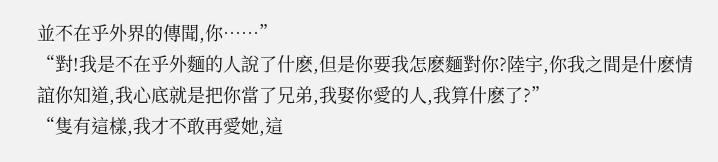並不在乎外界的傳聞,你……”
“對!我是不在乎外麵的人說了什麽,但是你要我怎麽麵對你?陸宇,你我之間是什麽情誼你知道,我心底就是把你當了兄弟,我娶你愛的人,我算什麽了?”
“隻有這樣,我才不敢再愛她,這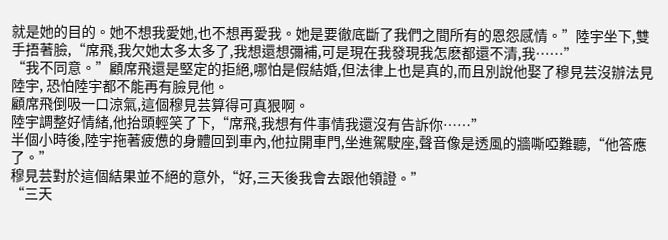就是她的目的。她不想我愛她,也不想再愛我。她是要徹底斷了我們之間所有的恩怨感情。”陸宇坐下,雙手捂著臉,“席飛,我欠她太多太多了,我想還想彌補,可是現在我發現我怎麽都還不清,我……”
“我不同意。”顧席飛還是堅定的拒絕,哪怕是假結婚,但法律上也是真的,而且別說他娶了穆見芸沒辦法見陸宇, 恐怕陸宇都不能再有臉見他。
顧席飛倒吸一口涼氣,這個穆見芸算得可真狠啊。
陸宇調整好情緒,他抬頭輕笑了下,“席飛,我想有件事情我還沒有告訴你……”
半個小時後,陸宇拖著疲憊的身體回到車內,他拉開車門,坐進駕駛座,聲音像是透風的牆嘶啞難聽,“他答應了。”
穆見芸對於這個結果並不絕的意外,“好,三天後我會去跟他領證。”
“三天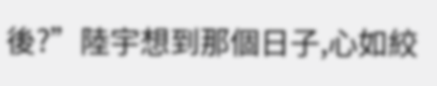後?”陸宇想到那個日子,心如絞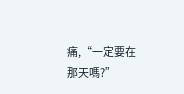痛,“一定要在那天嗎?”